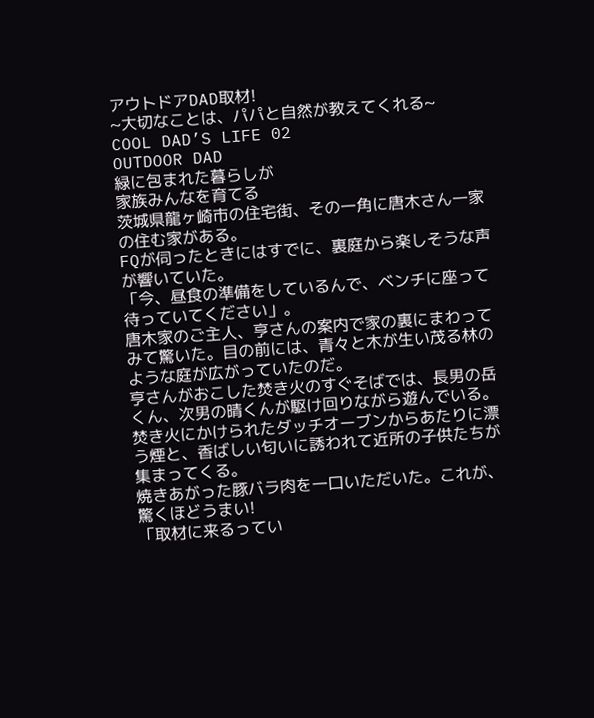アウトドアDAD取材!
~大切なことは、パパと自然が教えてくれる~
COOL DAD’S LIFE 02
OUTDOOR DAD
緑に包まれた暮らしが
家族みんなを育てる
茨城県龍ヶ崎市の住宅街、その一角に唐木さん一家の住む家がある。
FQが伺ったときにはすでに、裏庭から楽しそうな声が響いていた。
「今、昼食の準備をしているんで、ベンチに座って待っていてください」。
唐木家のご主人、亨さんの案内で家の裏にまわってみて驚いた。目の前には、青々と木が生い茂る林のような庭が広がっていたのだ。
亨さんがおこした焚き火のすぐそばでは、長男の岳くん、次男の晴くんが駆け回りながら遊んでいる。焚き火にかけられたダッチオーブンからあたりに漂う煙と、香ばしい匂いに誘われて近所の子供たちが集まってくる。
焼きあがった豚バラ肉を一口いただいた。これが、驚くほどうまい!
「取材に来るってい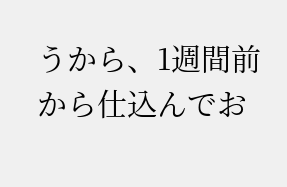うから、1週間前から仕込んでお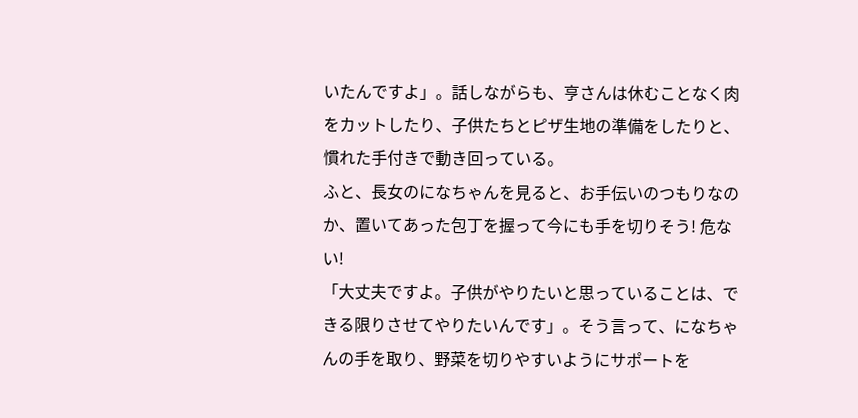いたんですよ」。話しながらも、亨さんは休むことなく肉をカットしたり、子供たちとピザ生地の準備をしたりと、慣れた手付きで動き回っている。
ふと、長女のになちゃんを見ると、お手伝いのつもりなのか、置いてあった包丁を握って今にも手を切りそう! 危ない!
「大丈夫ですよ。子供がやりたいと思っていることは、できる限りさせてやりたいんです」。そう言って、になちゃんの手を取り、野菜を切りやすいようにサポートを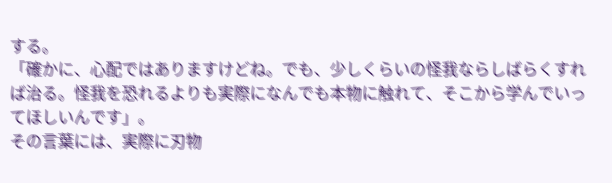する。
「確かに、心配ではありますけどね。でも、少しくらいの怪我ならしばらくすれば治る。怪我を恐れるよりも実際になんでも本物に触れて、そこから学んでいってほしいんです」。
その言葉には、実際に刃物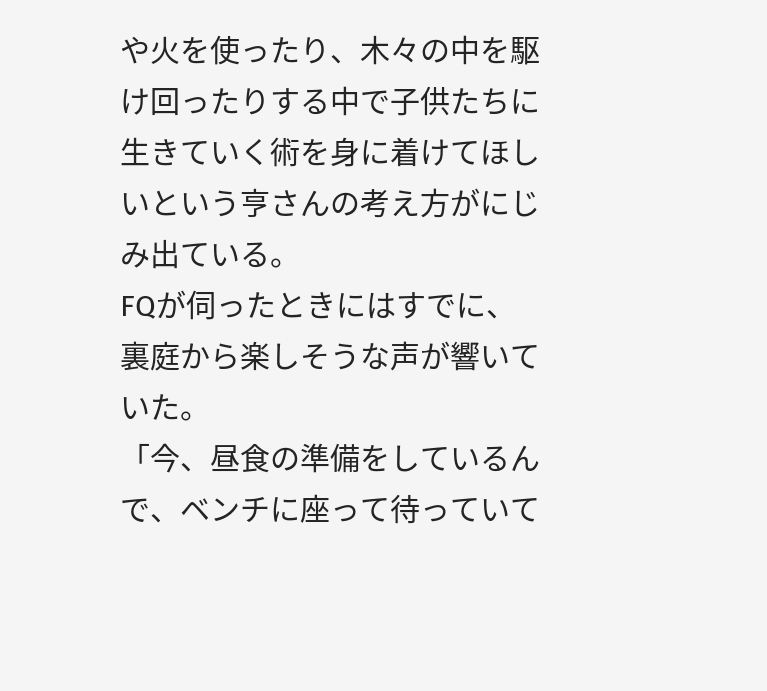や火を使ったり、木々の中を駆け回ったりする中で子供たちに生きていく術を身に着けてほしいという亨さんの考え方がにじみ出ている。
FQが伺ったときにはすでに、裏庭から楽しそうな声が響いていた。
「今、昼食の準備をしているんで、ベンチに座って待っていて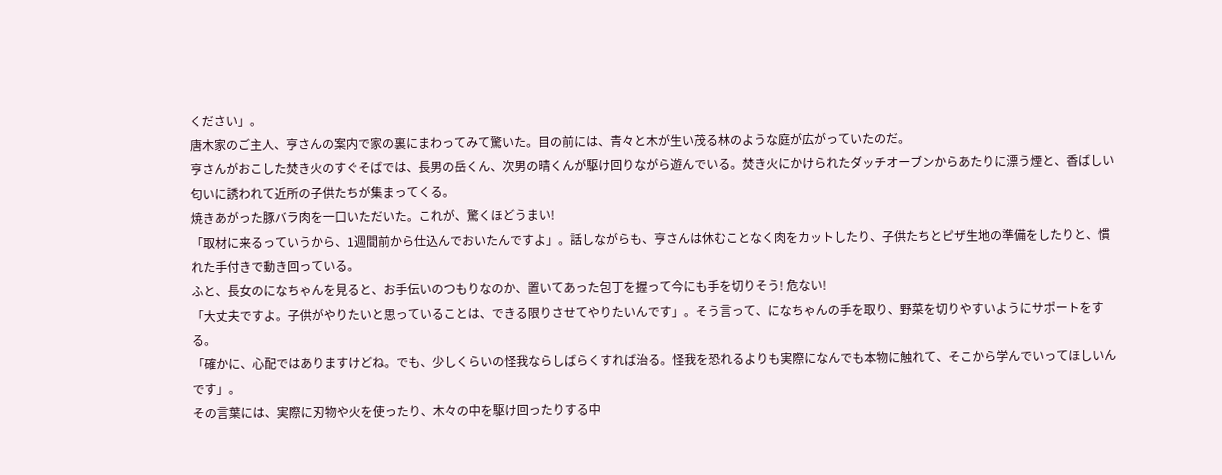ください」。
唐木家のご主人、亨さんの案内で家の裏にまわってみて驚いた。目の前には、青々と木が生い茂る林のような庭が広がっていたのだ。
亨さんがおこした焚き火のすぐそばでは、長男の岳くん、次男の晴くんが駆け回りながら遊んでいる。焚き火にかけられたダッチオーブンからあたりに漂う煙と、香ばしい匂いに誘われて近所の子供たちが集まってくる。
焼きあがった豚バラ肉を一口いただいた。これが、驚くほどうまい!
「取材に来るっていうから、1週間前から仕込んでおいたんですよ」。話しながらも、亨さんは休むことなく肉をカットしたり、子供たちとピザ生地の準備をしたりと、慣れた手付きで動き回っている。
ふと、長女のになちゃんを見ると、お手伝いのつもりなのか、置いてあった包丁を握って今にも手を切りそう! 危ない!
「大丈夫ですよ。子供がやりたいと思っていることは、できる限りさせてやりたいんです」。そう言って、になちゃんの手を取り、野菜を切りやすいようにサポートをする。
「確かに、心配ではありますけどね。でも、少しくらいの怪我ならしばらくすれば治る。怪我を恐れるよりも実際になんでも本物に触れて、そこから学んでいってほしいんです」。
その言葉には、実際に刃物や火を使ったり、木々の中を駆け回ったりする中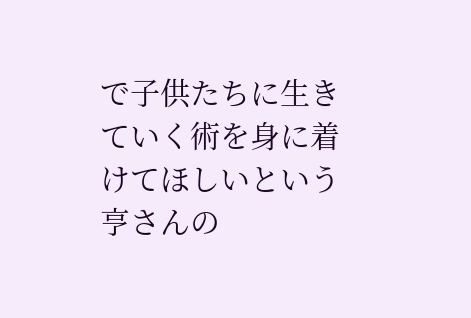で子供たちに生きていく術を身に着けてほしいという亨さんの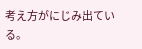考え方がにじみ出ている。